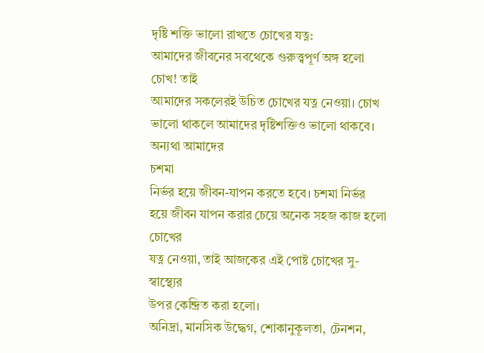দৃষ্টি শক্তি ভালো রাখতে চোখের যত্ন:
আমাদের জীবনের সবথেকে গুরুত্ত্বপূর্ণ অঙ্গ হলো চোখ! তাই
আমাদের সকলেরই উচিত চোখের যত্ন নেওয়া। চোখ ভালো থাকলে আমাদের দৃষ্টিশক্তিও ভালো থাকবে। অন্যথা আমাদের
চশমা
নির্ভর হয়ে জীবন-যাপন করতে হবে। চশমা নির্ভর হয়ে জীবন যাপন করার চেয়ে অনেক সহজ কাজ হলো চোখের
যত্ন নেওয়া, তাই আজকের এই পোষ্ট চোখের সু-স্বাস্থ্যের
উপর কেন্দ্রিত করা হলো।
অনিদ্রা, মানসিক উদ্ধেগ, শোকানুকূলতা, টেনশন,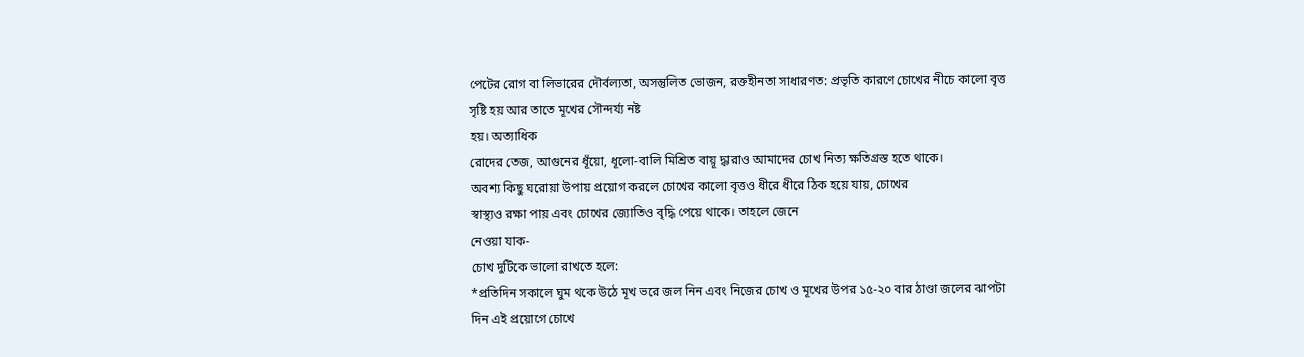পেটের রোগ বা লিভারের দৌর্বল্যতা, অসন্তুলিত ভোজন, রক্তহীনতা সাধারণত: প্রভৃতি কারণে চোখের নীচে কালো বৃত্ত সৃষ্টি হয় আর তাতে মূখের সৌন্দর্য্য নষ্ট
হয়। অত্যাধিক
রোদের তেজ, আগুনের ধূঁয়ো, ধূলো-বালি মিশ্রিত বায়ূ দ্ধারাও আমাদের চোখ নিত্য ক্ষতিগ্রস্ত হতে থাকে।
অবশ্য কিছু ঘরোয়া উপায় প্রয়োগ করলে চোখের কালো বৃত্তও ধীরে ধীরে ঠিক হয়ে যায়, চোখের
স্বাস্থ্যও রক্ষা পায় এবং চোখের জ্যোতিও বৃদ্ধি পেয়ে থাকে। তাহলে জেনে
নেওয়া যাক-
চোখ দুটিকে ভালো রাখতে হলে:
*প্রতিদিন সকালে ঘুম থকে উঠে মূখ ভরে জল নিন এবং নিজের চোখ ও মূখের উপর ১৫-২০ বার ঠাণ্ডা জলের ঝাপটা দিন এই প্রয়োগে চোখে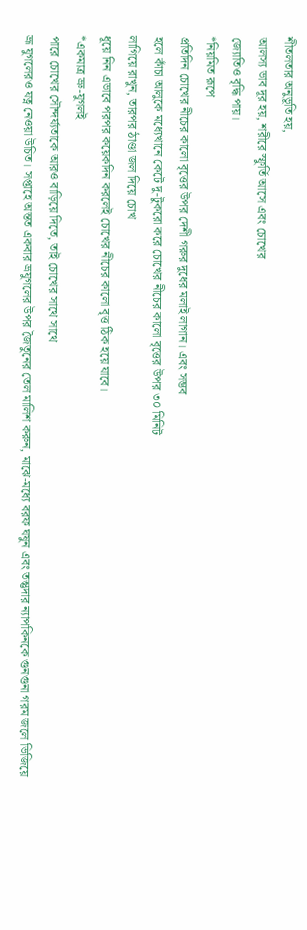শীতলতার অনুভূতি হয়,
আলস্য ভাব দূর হয়, শরীরে স্ফুর্তি আসে এবং চোখের
জ্যোতিও বৃদ্ধি পায়।
*নিয়মিত রূপে
প্রতিদিন চোখের নীচের কালো বৃত্তের উপর দেশী গরুর দুধের মলাই লাগান। এবং সম্ভব
হলে কাঁচা আলুকে মধ্যেখানে কেটে দু-টুকরো করে চোখের নীচের কালো বৃত্তের উপর ৩০ মিনিট
লাগিয়ে রাখুন, তারপর ঠাণ্ডা জল দিয়ে চোখ
ধূয়ে নিন এভাবে পরপর কয়েকদিন করলেই চোখের নীচের কালো বৃত্ত ঠিক হয়ে যাবে।
*একমাত্র ভ্রু-যুগলই
পারে চোখের সৌন্দর্য্যতাকে আরও বাড়িয়ে দিতে, তাই চোখের সাথে সাথে
ভ্রূ যুগলেরও যত্ন নেওয়া উচিত। সপ্তাহে অন্তত একবার ভ্রযুগলের উপর জৈতুনের তেল মালিশ করুন, মাঝে-মধ্যে বরফ ঘষুন এবং তন্তুদার ন্যাপকিনকে গুনগুনা গরম জলে ভিজিয়ে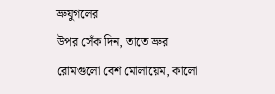ভ্রুযুগলের
উপর সেঁক দিন, তাতে ভ্রুর রোমগুলো বেশ মোলায়েম, কালো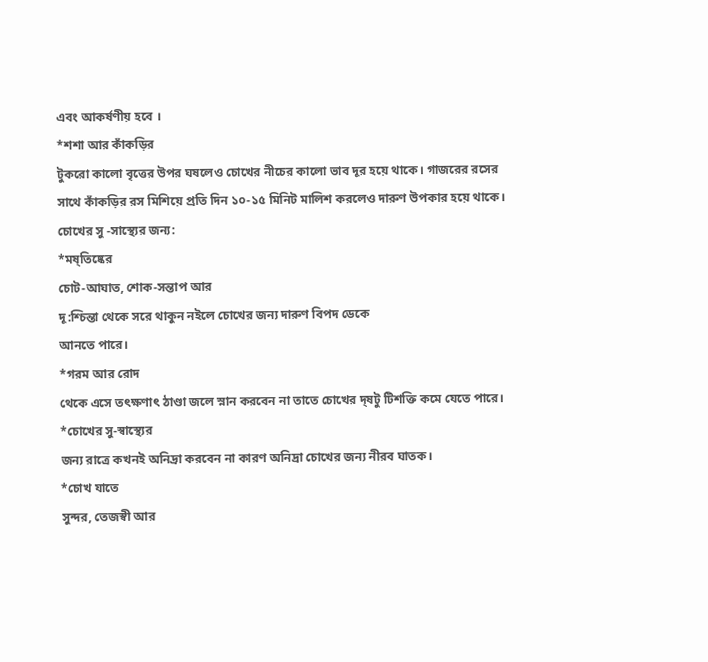এবং আকর্ষণীয় হবে ।
*শশা আর কাঁকড়ির
টুকরো কালো বৃত্তের উপর ঘষলেও চোখের নীচের কালো ভাব দূর হয়ে থাকে। গাজরের রসের
সাথে কাঁকড়ির রস মিশিয়ে প্রতি দিন ১০-১৫ মিনিট মালিশ করলেও দারুণ উপকার হয়ে থাকে।
চোখের সু -সাস্থ্যের জন্য:
*মষ্তিষ্কের
চোট-আঘাত, শোক-সন্তাপ আর
দূ:শ্চিন্তা থেকে সরে থাকুন নইলে চোখের জন্য দারুণ বিপদ ডেকে
আনতে পারে।
*গরম আর রোদ
থেকে এসে তৎক্ষণাৎ ঠাণ্ডা জলে স্নান করবেন না তাতে চোখের দ্ষটু টিশক্তি কমে যেতে পারে।
*চোখের সু-স্বাস্থ্যের
জন্য রাত্রে কখনই অনিদ্রা করবেন না কারণ অনিদ্রা চোখের জন্য নীরব ঘাতক।
*চোখ যাতে
সুন্দর, তেজস্বী আর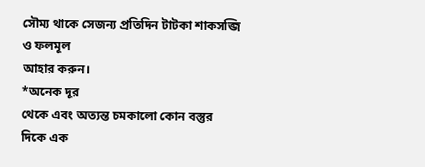সৌম্য থাকে সেজন্য প্রতিদিন টাটকা শাকসব্জি ও ফলমূল
আহার করুন।
*অনেক দূর
থেকে এবং অত্যন্ত চমকালো কোন বস্তুর দিকে এক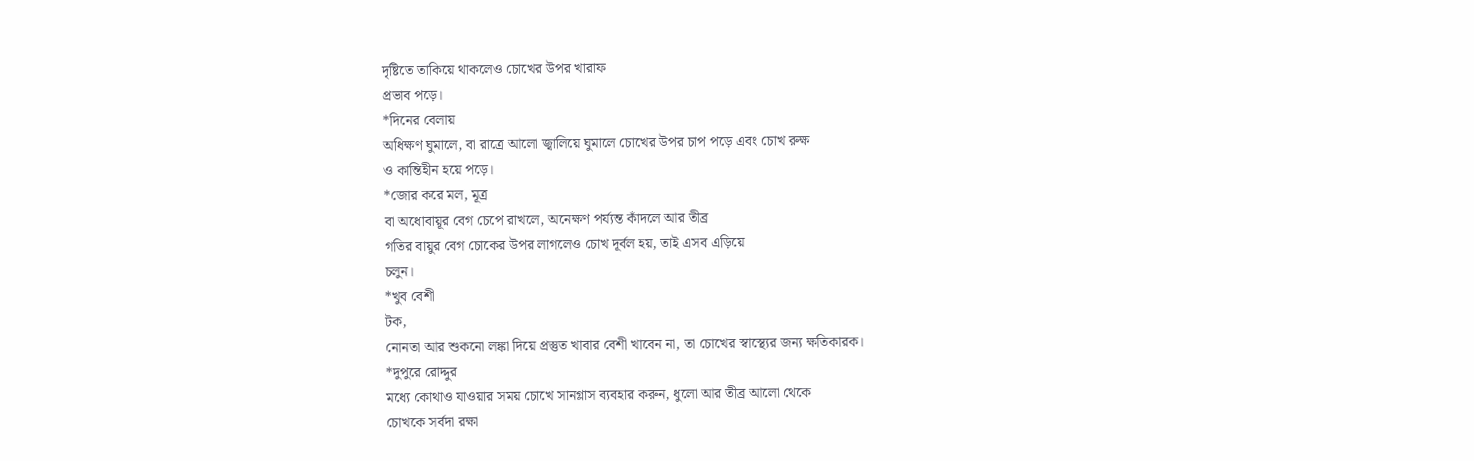দৃষ্টিতে তাকিয়ে থাকলেও চোখের উপর খারাফ
প্রভাব পড়ে।
*দিনের বেলায়
অধিক্ষণ ঘুমালে, বা রাত্রে আলো জ্বালিয়ে ঘুমালে চোখের উপর চাপ পড়ে এবং চোখ রুক্ষ
ও কান্তিহীন হয়ে পড়ে।
*জোর করে মল, মূত্র
বা অধোবায়ূর বেগ চেপে রাখলে, অনেক্ষণ পর্য্যন্ত কাঁদলে আর তীব্র
গতির বায়ুর বেগ চোকের উপর লাগলেও চোখ দূর্বল হয়, তাই এসব এড়িয়ে
চলুন।
*খুব বেশী
টক,
নোনতা আর শুকনো লঙ্কা দিয়ে প্রস্তুত খাবার বেশী খাবেন না, তা চোখের স্বাস্থ্যের জন্য ক্ষতিকারক।
*দুপুরে রোদ্দুর
মধ্যে কোথাও যাওয়ার সময় চোখে সানগ্লাস ব্যবহার করুন, ধুলো আর তীব্র আলো থেকে
চোখকে সর্বদা রক্ষা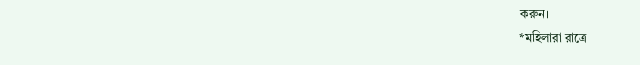করুন।
*মহিলারা রাত্রে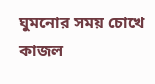ঘুমনোর সময় চোখে কাজল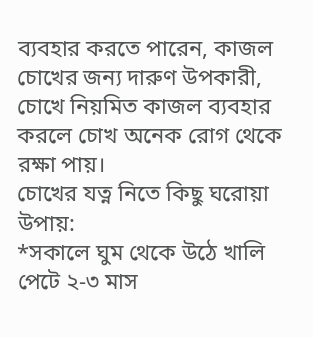ব্যবহার করতে পারেন, কাজল চোখের জন্য দারুণ উপকারী, চোখে নিয়মিত কাজল ব্যবহার করলে চোখ অনেক রোগ থেকে রক্ষা পায়।
চোখের যত্ন নিতে কিছু ঘরোয়া উপায়:
*সকালে ঘুম থেকে উঠে খালি পেটে ২-৩ মাস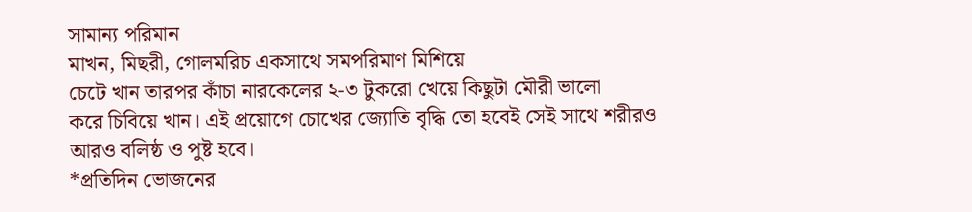সামান্য পরিমান
মাখন, মিছরী, গোলমরিচ একসাথে সমপরিমাণ মিশিয়ে
চেটে খান তারপর কাঁচা নারকেলের ২-৩ টুকরো খেয়ে কিছুটা মৌরী ভালো
করে চিবিয়ে খান। এই প্রয়োগে চোখের জ্যোতি বৃদ্ধি তো হবেই সেই সাথে শরীরও আরও বলিষ্ঠ ও পুষ্ট হবে।
*প্রতিদিন ভোজনের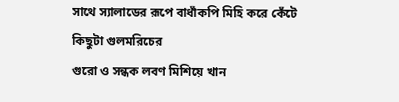সাথে স্যালাডের রূপে বাধাঁকপি মিহি করে কেঁটে কিছুটা গুলমরিচের
গুরো ও সন্ধক লবণ মিশিয়ে খান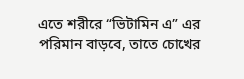এতে শরীরে “ভিটামিন এ” এর পরিমান বাড়বে, তাতে চোখের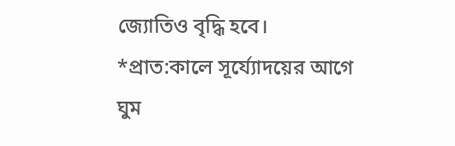জ্যোতিও বৃদ্ধি হবে।
*প্রাত:কালে সূর্য্যোদয়ের আগে ঘুম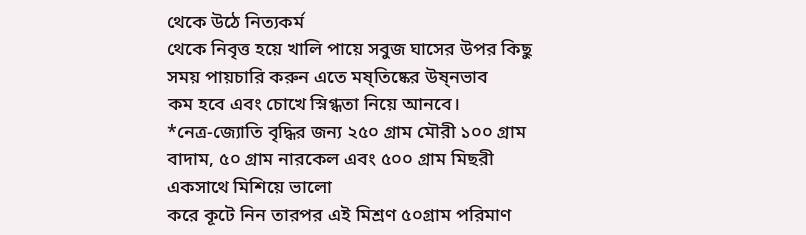থেকে উঠে নিত্যকর্ম
থেকে নিবৃত্ত হয়ে খালি পায়ে সবুজ ঘাসের উপর কিছু সময় পায়চারি করুন এতে মষ্তিষ্কের উষ্নভাব
কম হবে এবং চোখে স্নিগ্ধতা নিয়ে আনবে।
*নেত্র-জ্যোতি বৃদ্ধির জন্য ২৫০ গ্রাম মৌরী ১০০ গ্রাম
বাদাম, ৫০ গ্রাম নারকেল এবং ৫০০ গ্রাম মিছরী একসাথে মিশিয়ে ভালো
করে কূটে নিন তারপর এই মিশ্রণ ৫০গ্রাম পরিমাণ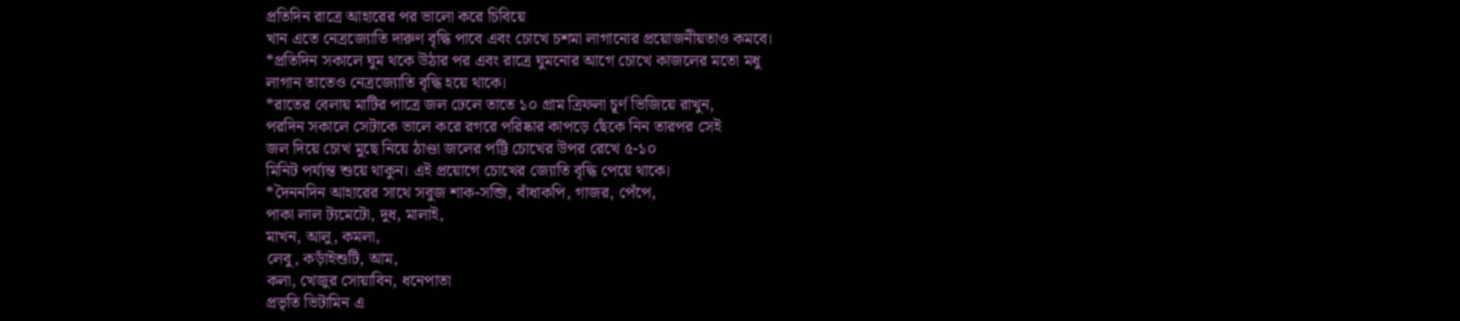প্রতিদিন রাত্রে আহারের পর ভালো করে চিবিয়ে
খান এতে নেত্রজ্যোতি দারুণ বৃদ্ধি পাবে এবং চোখে চশমা লাগানোর প্রয়োজনীয়তাও কমবে।
*প্রতিদিন সকালে ঘুম থকে উঠার পর এবং রাত্রে ঘুমনোর আগে চোখে কাজলের মতো মধু
লাগান তাতেও নেত্রজ্যোতি বৃদ্ধি হয়ে থাকে।
*রাতের বেলায় মাটির পাত্রে জল ঢেলে তাতে ১০ গ্রাম ত্রিফলা চূর্ণ ভিজিয়ে রাখুন,
পরদিন সকালে সেটাকে ভালে করে রগরে পরিষ্কার কাপড়ে ছেঁকে নিন তারপর সেই
জল দিয়ে চোখ মুছে নিয়ে ঠাণ্ডা জলের পট্টি চোখের উপর রেখে ৫-১০
মিনিট পর্য্যন্ত শুয়ে থাকুন। এই প্রয়োগে চোখের জ্যোতি বৃদ্ধি পেয়ে থাকে।
*দৈননদিন আহারের সাথে সবুজ শাক-সব্জি, বাঁধাকপি, গাজর, পেঁপে,
পাকা লাল ট্যমেটো, দুধ, মালাই,
মাখন, আলু, কমলা,
লেবু, কড়াঁইশুটি, আম,
কলা, খেজুর সোয়াবিন, ধনেপাতা
প্রভৃতি ভিটামিন এ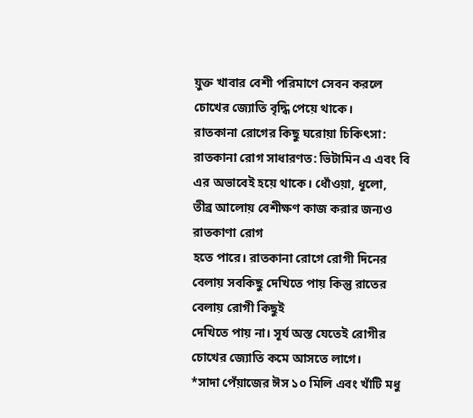য়ুক্ত খাবার বেশী পরিমাণে সেবন করলে চোখের জ্যোতি বৃদ্ধি পেয়ে থাকে।
রাতকানা রোগের কিছু ঘরোয়া চিকিৎসা:
রাতকানা রোগ সাধারণত: ভিটামিন এ এবং বি এর অভাবেই হয়ে থাকে। ধোঁওয়া, ধূলো,
তীব্র আলোয় বেশীক্ষণ কাজ করার জন্যও রাতকাণা রোগ
হতে পারে। রাতকানা রোগে রোগী দিনের বেলায় সবকিছু দেখিতে পায় কিন্তু রাতের বেলায় রোগী কিছুই
দেখিতে পায় না। সূর্য অস্ত যেতেই রোগীর চোখের জ্যোতি কমে আসতে লাগে।
*সাদা পেঁয়াজের ঈস ১০ মিলি এবং খাঁটি মধু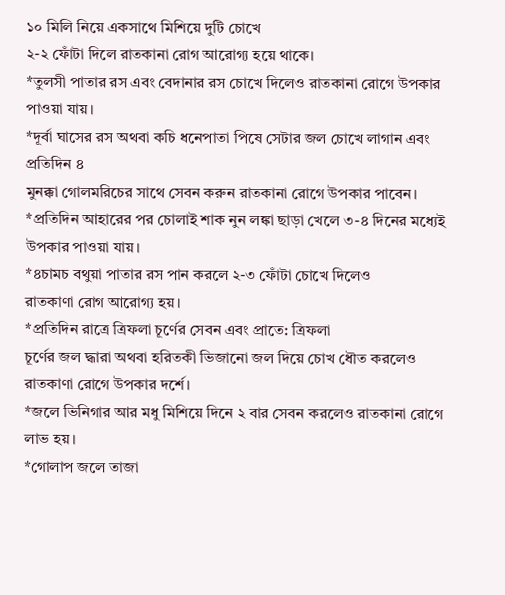১০ মিলি নিয়ে একসাথে মিশিয়ে দুটি চোখে
২-২ ফোঁটা দিলে রাতকানা রোগ আরোগ্য হয়ে থাকে।
*তুলসী পাতার রস এবং বেদানার রস চোখে দিলেও রাতকানা রোগে উপকার পাওয়া যায়।
*দূর্বা ঘাসের রস অথবা কচি ধনেপাতা পিষে সেটার জল চোখে লাগান এবং প্রতিদিন ৪
মুনক্কা গোলমরিচের সাথে সেবন করুন রাতকানা রোগে উপকার পাবেন।
*প্রতিদিন আহারের পর চোলাই শাক নুন লঙ্কা ছাড়া খেলে ৩-৪ দিনের মধ্যেই উপকার পাওয়া যায়।
*৪চামচ বথুয়া পাতার রস পান করলে ২-৩ ফোঁটা চোখে দিলেও
রাতকাণা রোগ আরোগ্য হয়।
*প্রতিদিন রাত্রে ত্রিফলা চূর্ণের সেবন এবং প্রাতে: ত্রিফলা
চূর্ণের জল দ্ধারা অথবা হরিতকী ভিজানো জল দিয়ে চোখ ধৌত করলেও রাতকাণা রোগে উপকার দর্শে।
*জলে ভিনিগার আর মধু মিশিয়ে দিনে ২ বার সেবন করলেও রাতকানা রোগে লাভ হয়।
*গোলাপ জলে তাজা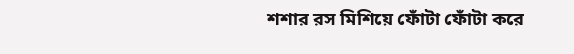শশার রস মিশিয়ে ফোঁটা ফোঁটা করে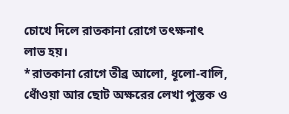চোখে দিলে রাতকানা রোগে তৎক্ষনাৎ
লাভ হয়।
*রাতকানা রোগে তীব্র আলো, ধূলো-বালি,
ধোঁওয়া আর ছোট অক্ষরের লেখা পুস্তক ও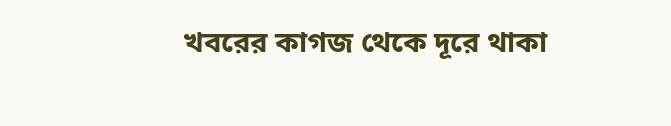খবরের কাগজ থেকে দূরে থাকা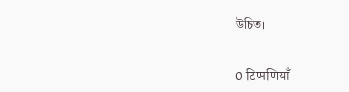উচিত।


0 टिप्पणियाँ